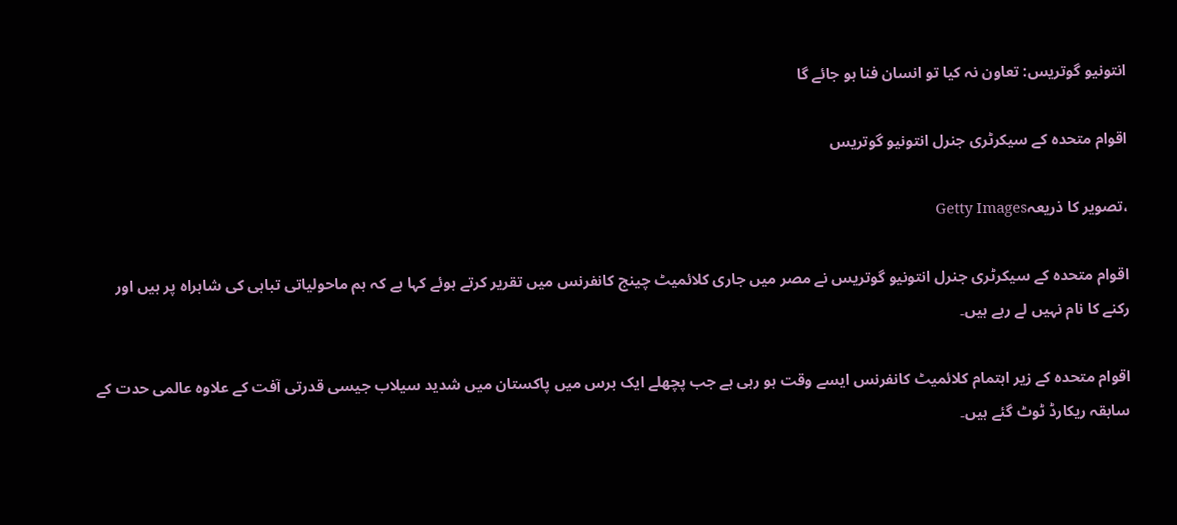انتونیو گوتریس: تعاون نہ کیا تو انسان فنا ہو جائے گا

اقوام متحدہ کے سیکرٹری جنرل انتونیو گوتریس

،تصویر کا ذریعہGetty Images

اقوام متحدہ کے سیکرٹری جنرل انتونیو گوتریس نے مصر میں جاری کلائمیٹ چینج کانفرنس میں تقریر کرتے ہوئے کہا ہے کہ ہم ماحولیاتی تباہی کی شاہراہ پر ہیں اور رکنے کا نام نہیں لے رہے ہیں۔

اقوام متحدہ کے زیر اہتمام کلائمیٹ کانفرنس ایسے وقت ہو رہی ہے جب پچھلے ایک برس میں پاکستان میں شدید سیلاب جیسی قدرتی آفت کے علاوہ عالمی حدت کے سابقہ ریکارڈ ٹوٹ گئے ہیں۔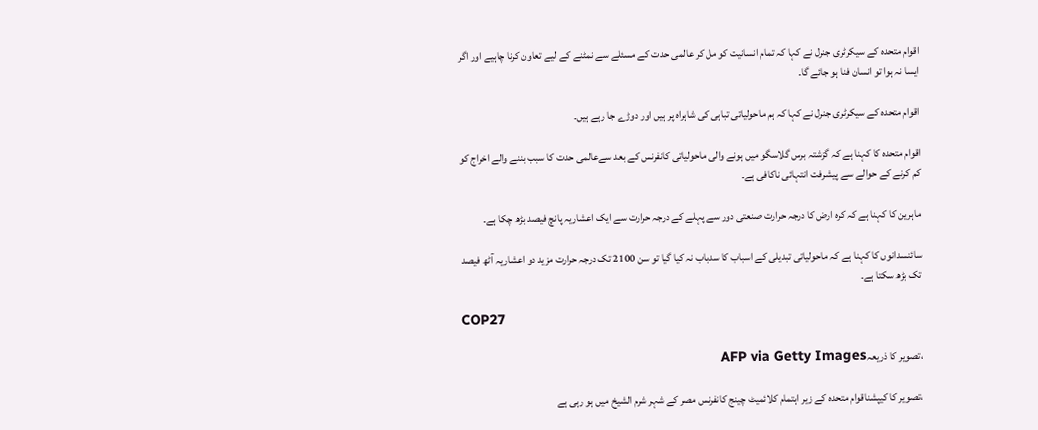اقوام متحدہ کے سیکرٹری جنرل نے کہا کہ تمام انسانیت کو مل کر عالمی حدت کے مسئلے سے نمٹنے کے لیے تعاون کرنا چاہیے اور اگر ایسا نہ ہوا تو انسان فنا ہو جائے گا۔

اقوام متحدہ کے سیکرٹری جنرل نے کہا کہ ہم ماحولیاتی تباہی کی شاہراہ پر ہیں اور دوڑے جا رہے ہیں۔

اقوام متحدہ کا کہنا ہے کہ گزشتہ برس گلاسگو میں ہونے والی ماحولیاتی کانفرنس کے بعد سےعالمی حدت کا سبب بننے والے اخراج کو کم کرنے کے حوالے سے پیشرفت انتہائی ناکافی ہے۔

ماہرین کا کہنا ہے کہ کرہ ارض کا درجہ حرارت صنعتی دور سے پہلے کے درجہ حرارت سے ایک اعشاریہ پانچ فیصد بڑھ چکا ہے۔

سائنسدانوں کا کہنا ہے کہ ماحولیاتی تبدیلی کے اسباب کا سدباب نہ کیا گیا تو سن 2100 تک درجہ حرارت مزید دو اعشاریہ آٹھ فیصد تک بڑھ سکتا ہے۔

COP27

،تصویر کا ذریعہAFP via Getty Images

،تصویر کا کیپشناقوام متحدہ کے زیر اہتمام کلائمیٹ چینج کانفرنس مصر کے شہر شرم الشیخ میں ہو رہی ہے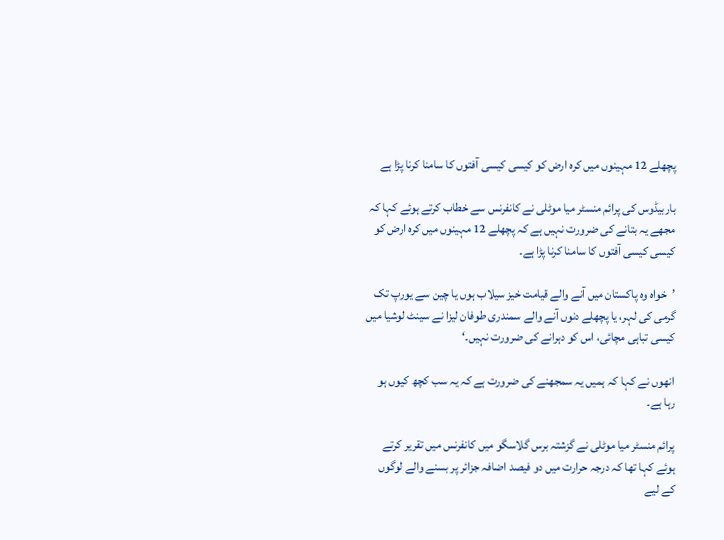پچھلے 12 مہینوں میں کرہ ارض کو کیسی کیسی آفتوں کا سامنا کرنا پڑا ہے

باربیڈوس کی پرائم منسٹر میا موٹلی نے کانفرنس سے خطاب کرتے ہوئے کہا کہ مجھے یہ بتانے کی ضرورت نہیں ہے کہ پچھلے 12 مہینوں میں کرہ ارض کو کیسی کیسی آفتوں کا سامنا کرنا پڑا ہے۔

’خواہ وہ پاکستان میں آنے والے قیامت خیز سیلاب ہوں یا چین سے یورپ تک گرمی کی لہر، یا پچھلے دنوں آنے والے سمندری طوفان لیزا نے سینٹ لوشیا میں کیسی تباہی مچائی، اس کو دہرانے کی ضرورت نہیں۔‘

انھوں نے کہا کہ ہمیں یہ سمجھنے کی ضرورت ہے کہ یہ سب کچھ کیوں ہو رہا ہے۔

پرائم منسٹر میا موٹلی نے گزشتہ برس گلاسگو میں کانفرنس میں تقریر کرتے ہوئے کہا تھا کہ درجہ حرارت میں دو فیصد اضافہ جزائر پر بسنے والے لوگوں کے لیے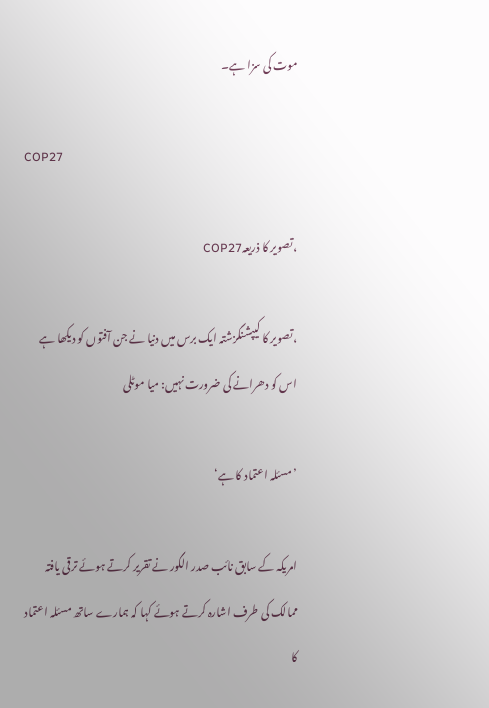موت کی سزا ہے۔

COP27

،تصویر کا ذریعہCOP27

،تصویر کا کیپشنگزشتہ ایک برس میں دنیا نے جن آفتوں کو دیکھا ہے اس کو دھرانے کی ضرورت نہیں: میا موٹلی

’مسئلہ اعتماد کا ہے‘

امریکہ کے سابق نائب صدر الگور نے تقریر کرتے ہوئے ترقی یافتہ ممالک کی طرف اشارہ کرتے ہوئے کہا کہ ہمارے ساتھ مسئلہ اعتماد کا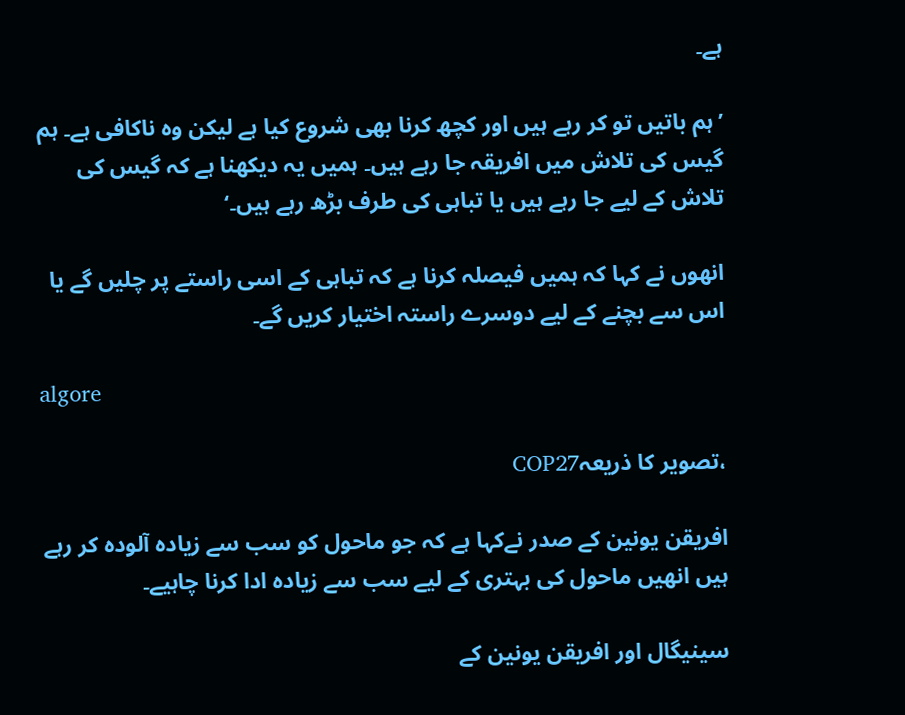ہے۔

’ہم باتیں تو کر رہے ہیں اور کچھ کرنا بھی شروع کیا ہے لیکن وہ ناکافی ہے۔ ہم گیس کی تلاش میں افریقہ جا رہے ہیں۔ ہمیں یہ دیکھنا ہے کہ گیس کی تلاش کے لیے جا رہے ہیں یا تباہی کی طرف بڑھ رہے ہیں۔‘

انھوں نے کہا کہ ہمیں فیصلہ کرنا ہے کہ تباہی کے اسی راستے پر چلیں گے یا اس سے بچنے کے لیے دوسرے راستہ اختیار کریں گے۔

algore

،تصویر کا ذریعہCOP27

افریقن یونین کے صدر نےکہا ہے کہ جو ماحول کو سب سے زیادہ آلودہ کر رہے ہیں انھیں ماحول کی بہتری کے لیے سب سے زیادہ ادا کرنا چاہیے۔

سینیگال اور افریقن یونین کے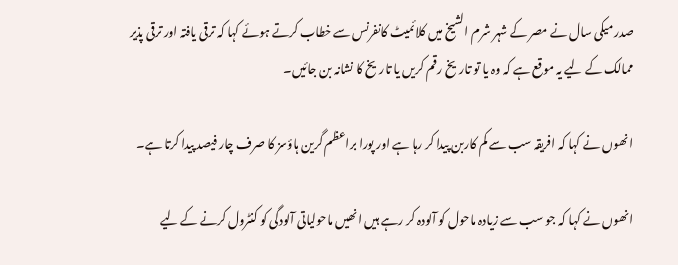صدر میکی سال نے مصر کے شہر شرم الشیخ میں کلائمیٹ کانفرنس سے خطاب کرتے ہوئے کہا کہ ترقی یافتہ اور ترقی پذیر ممالک کے لیے یہ موقع ہے کہ وہ یا تو تاریخ رقم کریں یا تاریخ کا نشانہ بن جائیں۔

انھوں نے کہا کہ افریقہ سب سے کم کاربن پیدا کر رہا ہے اور پورا براعظم گرین ہاؤسز کا صرف چار فیصد پیدا کرتا ہے۔

انھوں نے کہا کہ جو سب سے زیادہ ماحول کو آلودہ کر رہے ہیں انھیں ماحولیاتی آلودگی کو کنٹرول کرنے کے لیے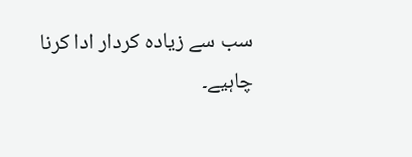سب سے زیادہ کردار ادا کرنا چاہیے۔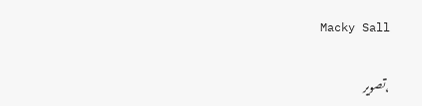Macky Sall

،تصویر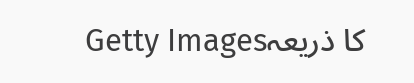کا ذریعہGetty Images